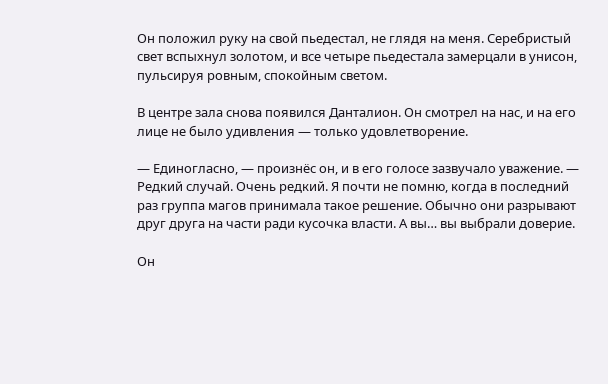Он положил руку на свой пьедестал, не глядя на меня. Серебристый свет вспыхнул золотом, и все четыре пьедестала замерцали в унисон, пульсируя ровным, спокойным светом.

В центре зала снова появился Данталион. Он смотрел на нас, и на его лице не было удивления — только удовлетворение.

— Единогласно, — произнёс он, и в его голосе зазвучало уважение. — Редкий случай. Очень редкий. Я почти не помню, когда в последний раз группа магов принимала такое решение. Обычно они разрывают друг друга на части ради кусочка власти. А вы… вы выбрали доверие.

Он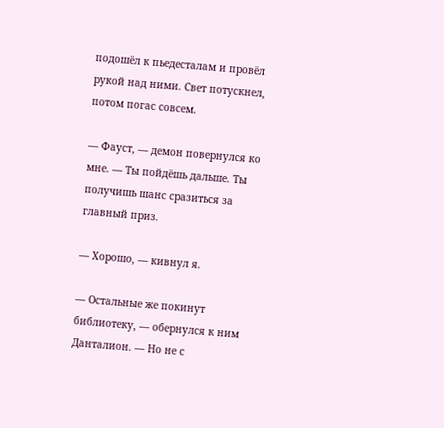подошёл к пьедесталам и провёл рукой над ними. Свет потускнел, потом погас совсем.

— Фауст, — демон повернулся ко мне. — Ты пойдёшь дальше. Ты получишь шанс сразиться за главный приз.

— Хорошо, — кивнул я.

— Остальные же покинут библиотеку, — обернулся к ним Данталион. — Но не с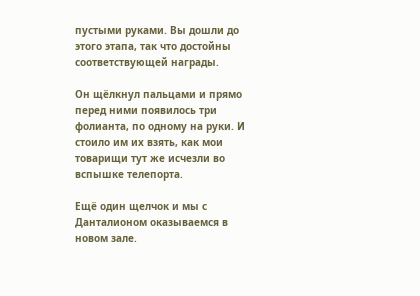пустыми руками. Вы дошли до этого этапа, так что достойны соответствующей награды.

Он щёлкнул пальцами и прямо перед ними появилось три фолианта, по одному на руки. И стоило им их взять, как мои товарищи тут же исчезли во вспышке телепорта.

Ещё один щелчок и мы с Данталионом оказываемся в новом зале.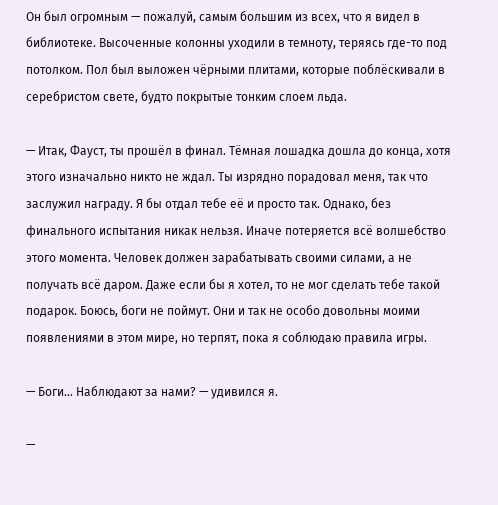Он был огромным — пожалуй, самым большим из всех, что я видел в библиотеке. Высоченные колонны уходили в темноту, теряясь где-то под потолком. Пол был выложен чёрными плитами, которые поблёскивали в серебристом свете, будто покрытые тонким слоем льда.

— Итак, Фауст, ты прошёл в финал. Тёмная лошадка дошла до конца, хотя этого изначально никто не ждал. Ты изрядно порадовал меня, так что заслужил награду. Я бы отдал тебе её и просто так. Однако, без финального испытания никак нельзя. Иначе потеряется всё волшебство этого момента. Человек должен зарабатывать своими силами, а не получать всё даром. Даже если бы я хотел, то не мог сделать тебе такой подарок. Боюсь, боги не поймут. Они и так не особо довольны моими появлениями в этом мире, но терпят, пока я соблюдаю правила игры.

— Боги… Наблюдают за нами? — удивился я.

—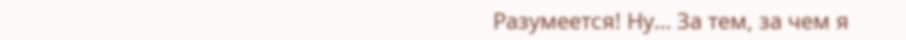Разумеется! Ну… За тем, за чем я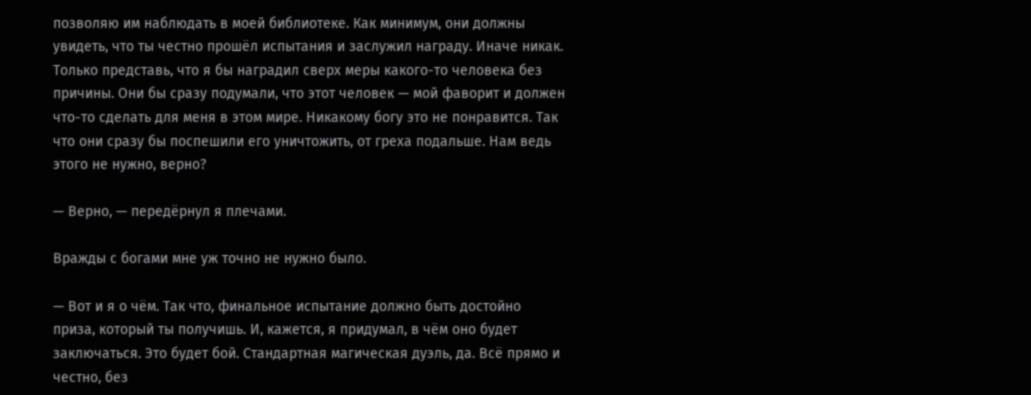позволяю им наблюдать в моей библиотеке. Как минимум, они должны увидеть, что ты честно прошёл испытания и заслужил награду. Иначе никак. Только представь, что я бы наградил сверх меры какого-то человека без причины. Они бы сразу подумали, что этот человек — мой фаворит и должен что-то сделать для меня в этом мире. Никакому богу это не понравится. Так что они сразу бы поспешили его уничтожить, от греха подальше. Нам ведь этого не нужно, верно?

— Верно, — передёрнул я плечами.

Вражды с богами мне уж точно не нужно было.

— Вот и я о чём. Так что, финальное испытание должно быть достойно приза, который ты получишь. И, кажется, я придумал, в чём оно будет заключаться. Это будет бой. Стандартная магическая дуэль, да. Всё прямо и честно, без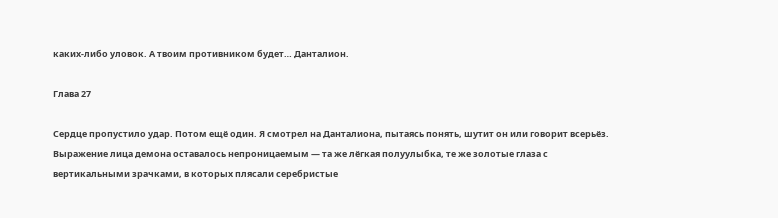каких-либо уловок. А твоим противником будет… Данталион.

Глава 27

Сердце пропустило удар. Потом ещё один. Я смотрел на Данталиона, пытаясь понять, шутит он или говорит всерьёз. Выражение лица демона оставалось непроницаемым — та же лёгкая полуулыбка, те же золотые глаза с вертикальными зрачками, в которых плясали серебристые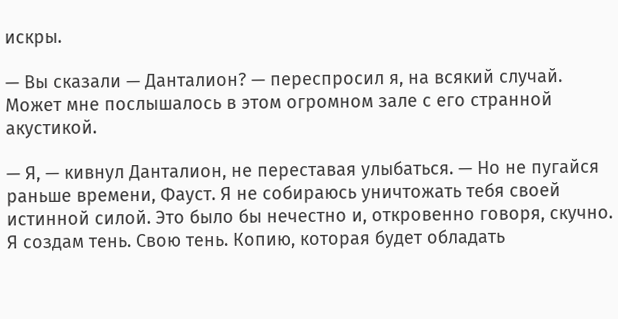искры.

— Вы сказали — Данталион? — переспросил я, на всякий случай. Может мне послышалось в этом огромном зале с его странной акустикой.

— Я, — кивнул Данталион, не переставая улыбаться. — Но не пугайся раньше времени, Фауст. Я не собираюсь уничтожать тебя своей истинной силой. Это было бы нечестно и, откровенно говоря, скучно. Я создам тень. Свою тень. Копию, которая будет обладать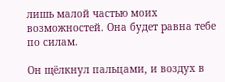лишь малой частью моих возможностей. Она будет равна тебе по силам.

Он щёлкнул пальцами, и воздух в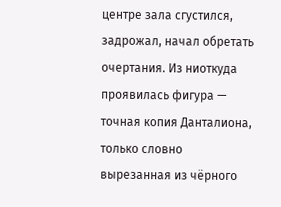центре зала сгустился, задрожал, начал обретать очертания. Из ниоткуда проявилась фигура — точная копия Данталиона, только словно вырезанная из чёрного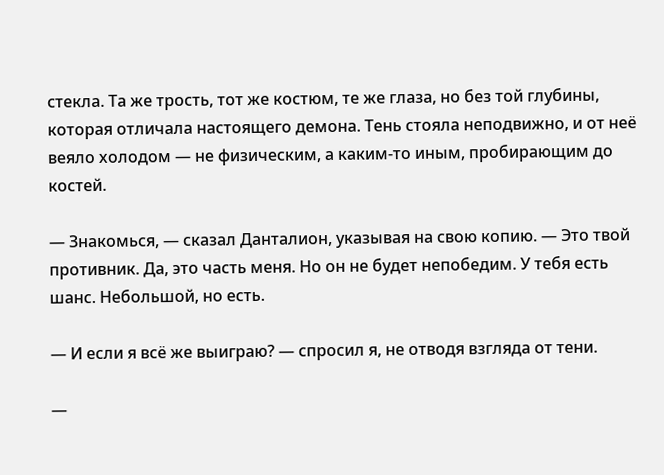стекла. Та же трость, тот же костюм, те же глаза, но без той глубины, которая отличала настоящего демона. Тень стояла неподвижно, и от неё веяло холодом — не физическим, а каким-то иным, пробирающим до костей.

— Знакомься, — сказал Данталион, указывая на свою копию. — Это твой противник. Да, это часть меня. Но он не будет непобедим. У тебя есть шанс. Небольшой, но есть.

— И если я всё же выиграю? — спросил я, не отводя взгляда от тени.

—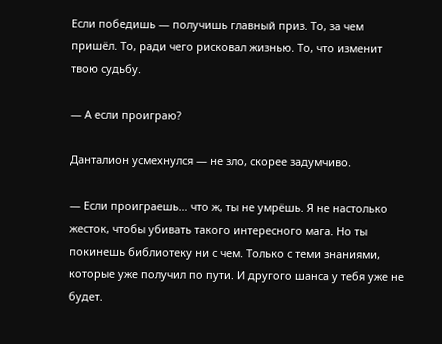Если победишь — получишь главный приз. То, за чем пришёл. То, ради чего рисковал жизнью. То, что изменит твою судьбу.

— А если проиграю?

Данталион усмехнулся — не зло, скорее задумчиво.

— Если проиграешь… что ж, ты не умрёшь. Я не настолько жесток, чтобы убивать такого интересного мага. Но ты покинешь библиотеку ни с чем. Только с теми знаниями, которые уже получил по пути. И другого шанса у тебя уже не будет.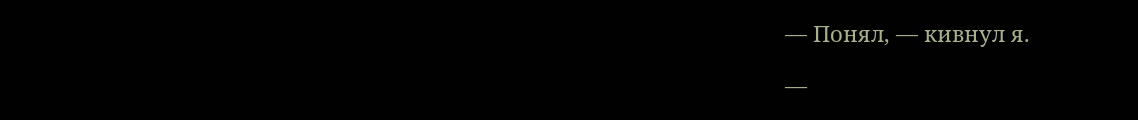— Понял, — кивнул я.

—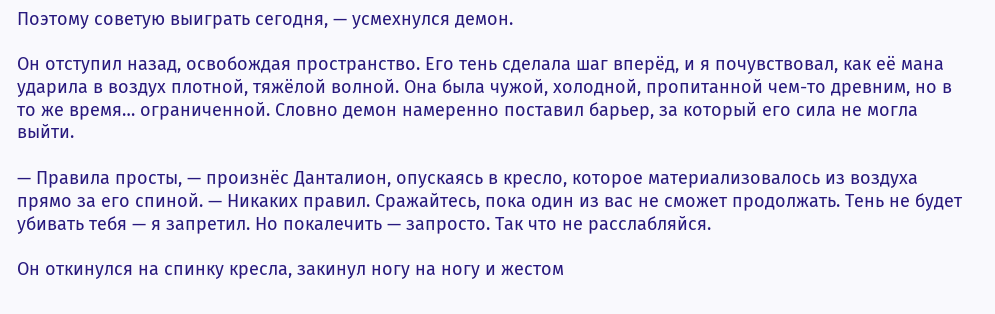Поэтому советую выиграть сегодня, — усмехнулся демон.

Он отступил назад, освобождая пространство. Его тень сделала шаг вперёд, и я почувствовал, как её мана ударила в воздух плотной, тяжёлой волной. Она была чужой, холодной, пропитанной чем-то древним, но в то же время… ограниченной. Словно демон намеренно поставил барьер, за который его сила не могла выйти.

— Правила просты, — произнёс Данталион, опускаясь в кресло, которое материализовалось из воздуха прямо за его спиной. — Никаких правил. Сражайтесь, пока один из вас не сможет продолжать. Тень не будет убивать тебя — я запретил. Но покалечить — запросто. Так что не расслабляйся.

Он откинулся на спинку кресла, закинул ногу на ногу и жестом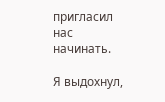пригласил нас начинать.

Я выдохнул,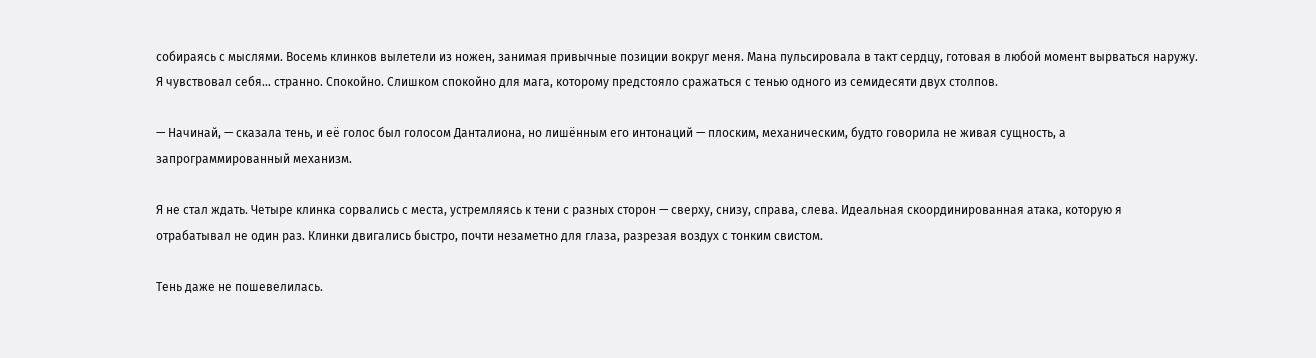собираясь с мыслями. Восемь клинков вылетели из ножен, занимая привычные позиции вокруг меня. Мана пульсировала в такт сердцу, готовая в любой момент вырваться наружу. Я чувствовал себя… странно. Спокойно. Слишком спокойно для мага, которому предстояло сражаться с тенью одного из семидесяти двух столпов.

— Начинай, — сказала тень, и её голос был голосом Данталиона, но лишённым его интонаций — плоским, механическим, будто говорила не живая сущность, а запрограммированный механизм.

Я не стал ждать. Четыре клинка сорвались с места, устремляясь к тени с разных сторон — сверху, снизу, справа, слева. Идеальная скоординированная атака, которую я отрабатывал не один раз. Клинки двигались быстро, почти незаметно для глаза, разрезая воздух с тонким свистом.

Тень даже не пошевелилась.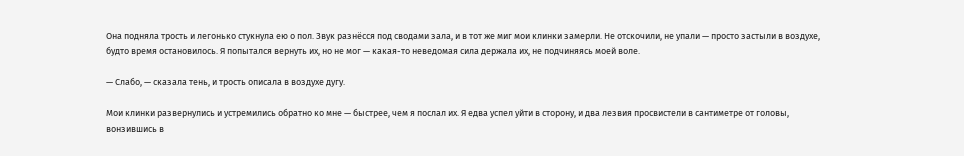Она подняла трость и легонько стукнула ею о пол. Звук разнёсся под сводами зала, и в тот же миг мои клинки замерли. Не отскочили, не упали — просто застыли в воздухе, будто время остановилось. Я попытался вернуть их, но не мог — какая-то неведомая сила держала их, не подчиняясь моей воле.

— Слабо, — сказала тень, и трость описала в воздухе дугу.

Мои клинки развернулись и устремились обратно ко мне — быстрее, чем я послал их. Я едва успел уйти в сторону, и два лезвия просвистели в сантиметре от головы, вонзившись в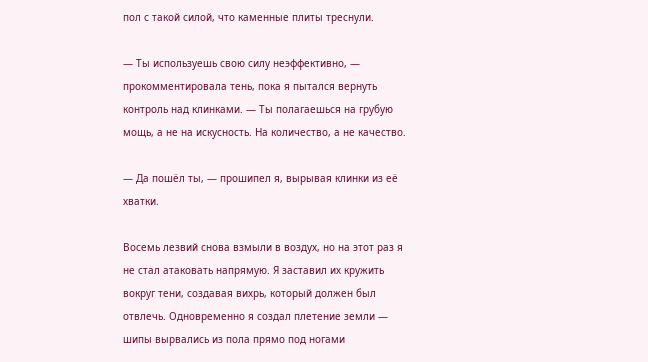пол с такой силой, что каменные плиты треснули.

— Ты используешь свою силу неэффективно, — прокомментировала тень, пока я пытался вернуть контроль над клинками. — Ты полагаешься на грубую мощь, а не на искусность. На количество, а не качество.

— Да пошёл ты, — прошипел я, вырывая клинки из её хватки.

Восемь лезвий снова взмыли в воздух, но на этот раз я не стал атаковать напрямую. Я заставил их кружить вокруг тени, создавая вихрь, который должен был отвлечь. Одновременно я создал плетение земли — шипы вырвались из пола прямо под ногами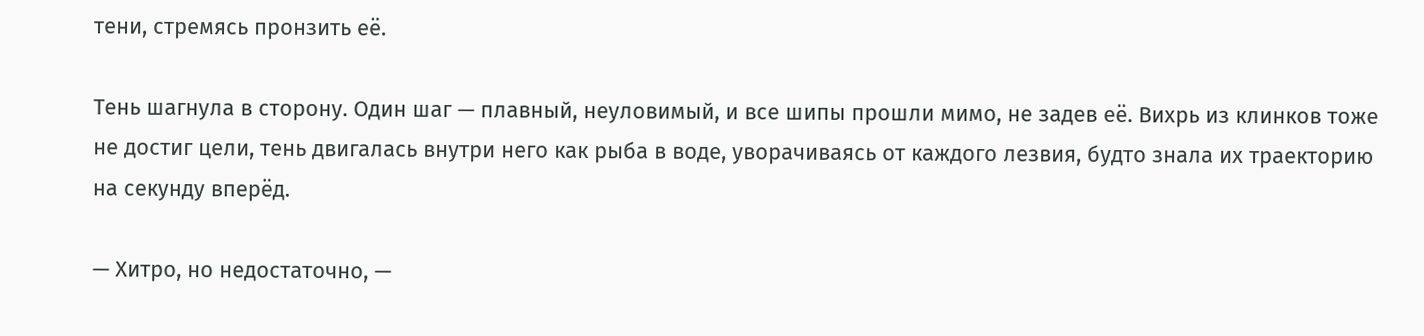тени, стремясь пронзить её.

Тень шагнула в сторону. Один шаг — плавный, неуловимый, и все шипы прошли мимо, не задев её. Вихрь из клинков тоже не достиг цели, тень двигалась внутри него как рыба в воде, уворачиваясь от каждого лезвия, будто знала их траекторию на секунду вперёд.

— Хитро, но недостаточно, —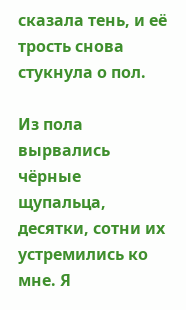сказала тень, и её трость снова стукнула о пол.

Из пола вырвались чёрные щупальца, десятки, сотни их устремились ко мне. Я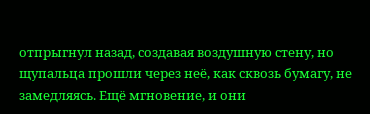отпрыгнул назад, создавая воздушную стену, но щупальца прошли через неё, как сквозь бумагу, не замедляясь. Ещё мгновение, и они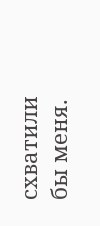схватили бы меня.